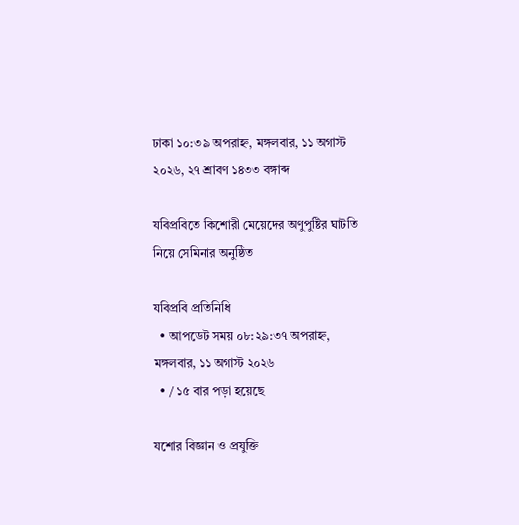ঢাকা ১০:৩৯ অপরাহ্ন, মঙ্গলবার, ১১ অগাস্ট ২০২৬, ২৭ শ্রাবণ ১৪৩৩ বঙ্গাব্দ

যবিপ্রবিতে কিশোরী মেয়েদের অণুপুষ্টির ঘাটতি নিয়ে সেমিনার অনুষ্ঠিত

যবিপ্রবি প্রতিনিধি
  • আপডেট সময় ০৮:২৯:৩৭ অপরাহ্ন, মঙ্গলবার, ১১ অগাস্ট ২০২৬
  • / ১৫ বার পড়া হয়েছে

যশোর বিজ্ঞান ও প্রযুক্তি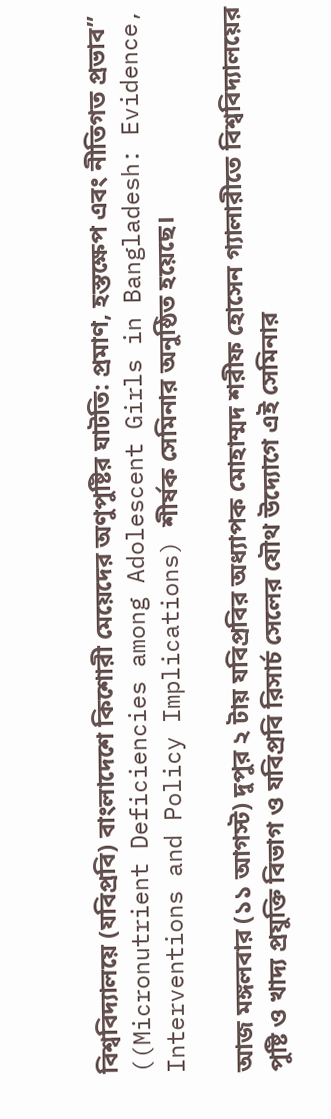বিশ্ববিদ্যালয়ে (যবিপ্রবি) বাংলাদেশে কিশোরী মেয়েদের অণুপুষ্টির ঘাটতি: প্রমাণ, হস্তক্ষেপ এবং নীতিগত প্রভাব” ((Micronutrient Deficiencies among Adolescent Girls in Bangladesh: Evidence, Interventions and Policy Implications) শীর্ষক সেমিনার অনুষ্ঠিত হয়েছে।

আজ মঙ্গলবার (১১ আগস্ট) দুপুর ২ টায় যবিপ্রবির অধ্যাপক মোহাম্মদ শরীফ হোসেন গ্যালারীতে বিশ্ববিদ্যালয়ের পুষ্টি ও খাদ্য প্রযুক্তি বিভাগ ও যবিপ্রবি রিসার্চ সেলের যৌথ উদ্যোগে এই সেমিনার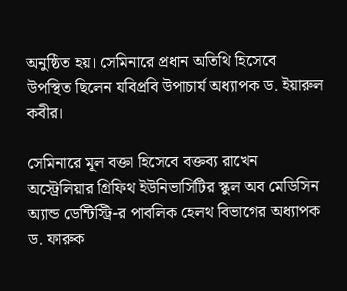অনুষ্ঠিত হয়। সেমিনারে প্রধান অতিথি হিসেবে উপস্থিত ছিলেন যবিপ্রবি উপাচার্য অধ্যাপক ড. ইয়ারুল কবীর।

সেমিনারে মূল বক্তা হিসেবে বক্তব্য রাখেন অস্ট্রেলিয়ার গ্রিফিথ ইউনিভার্সিটির স্কুল অব মেডিসিন অ্যান্ড ডেন্টিস্ট্রি-র পাবলিক হেলথ বিভাগের অধ্যাপক ড. ফারুক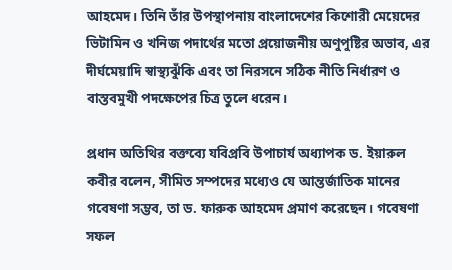আহমেদ। তিনি তাঁর উপস্থাপনায় বাংলাদেশের কিশোরী মেয়েদের ভিটামিন ও খনিজ পদার্থের মতো প্রয়োজনীয় অণুপুষ্টির অভাব, এর দীর্ঘমেয়াদি স্বাস্থ্যঝুঁকি এবং তা নিরসনে সঠিক নীতি নির্ধারণ ও বাস্তবমুখী পদক্ষেপের চিত্র তুলে ধরেন।

প্রধান অতিথির বক্তব্যে যবিপ্রবি উপাচার্য অধ্যাপক ড. ইয়ারুল কবীর বলেন, সীমিত সম্পদের মধ্যেও যে আন্তর্জাতিক মানের গবেষণা সম্ভব, তা ড. ফারুক আহমেদ প্রমাণ করেছেন। গবেষণা সফল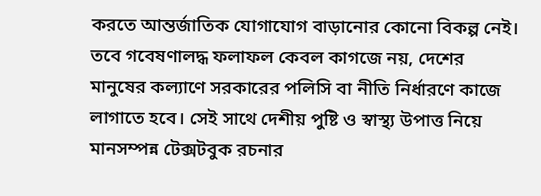করতে আন্তর্জাতিক যোগাযোগ বাড়ানোর কোনো বিকল্প নেই। তবে গবেষণালদ্ধ ফলাফল কেবল কাগজে নয়, দেশের মানুষের কল্যাণে সরকারের পলিসি বা নীতি নির্ধারণে কাজে লাগাতে হবে। সেই সাথে দেশীয় পুষ্টি ও স্বাস্থ্য উপাত্ত নিয়ে মানসম্পন্ন টেক্সটবুক রচনার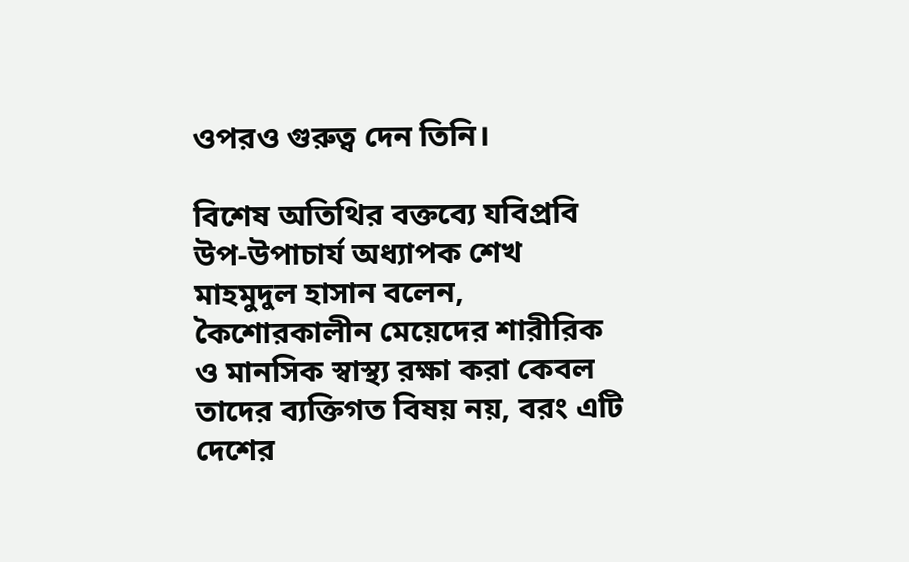ওপরও গুরুত্ব দেন তিনি।

বিশেষ অতিথির বক্তব্যে যবিপ্রবি উপ-উপাচার্য অধ্যাপক শেখ মাহমুদুল হাসান বলেন, কৈশোরকালীন মেয়েদের শারীরিক ও মানসিক স্বাস্থ্য রক্ষা করা কেবল তাদের ব্যক্তিগত বিষয় নয়, বরং এটি দেশের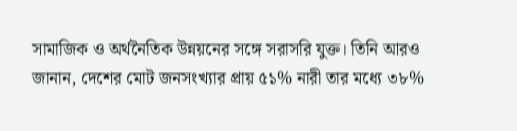সামাজিক ও অর্থনৈতিক উন্নয়নের সঙ্গে সরাসরি যুক্ত। তিনি আরও জানান, দেশের মোট জনসংখ্যার প্রায় ৫১% নারী তার মধ্যে ৩৮%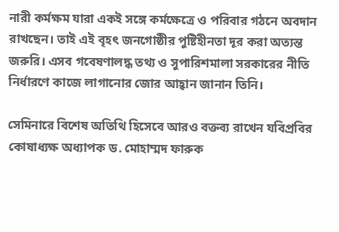নারী কর্মক্ষম যারা একই সঙ্গে কর্মক্ষেত্রে ও পরিবার গঠনে অবদান রাখছেন। তাই এই বৃহৎ জনগোষ্ঠীর পুষ্টিহীনতা দূর করা অত্যন্ত জরুরি। এসব গবেষণালদ্ধ তথ্য ও সুপারিশমালা সরকারের নীতি নির্ধারণে কাজে লাগানোর জোর আহ্বান জানান তিনি।

সেমিনারে বিশেষ অতিথি হিসেবে আরও বক্তব্য রাখেন যবিপ্রবির কোষাধ্যক্ষ অধ্যাপক ড. মোহাম্মদ ফারুক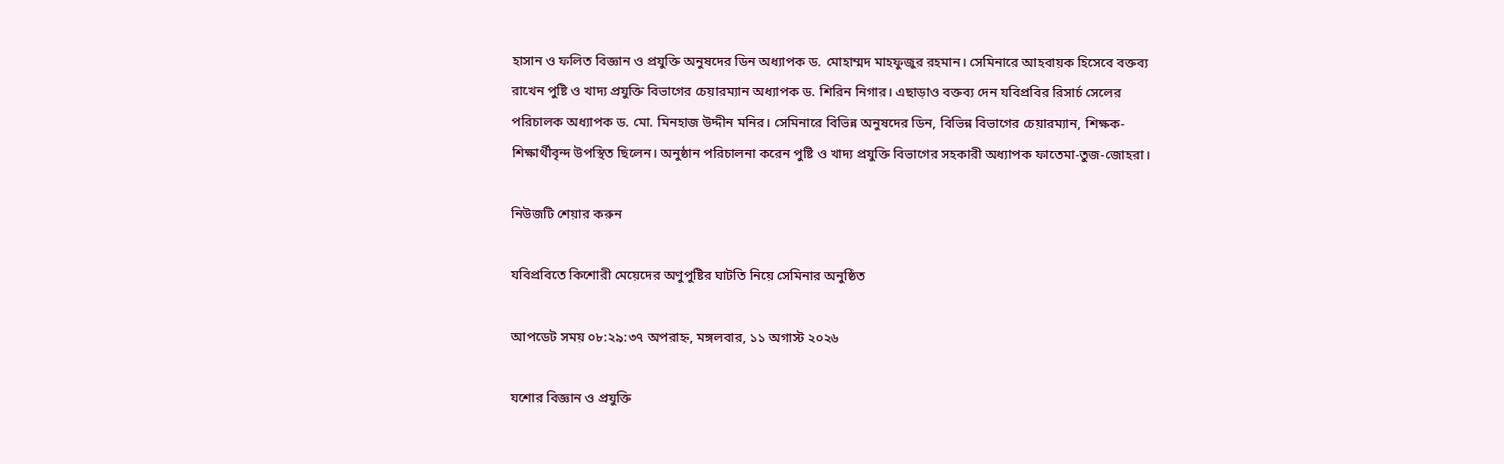হাসান ও ফলিত বিজ্ঞান ও প্রযুক্তি অনুষদের ডিন অধ্যাপক ড. মোহাম্মদ মাহফুজুর রহমান। সেমিনারে আহবায়ক হিসেবে বক্তব্য রাখেন পুষ্টি ও খাদ্য প্রযুক্তি বিভাগের চেয়ারম্যান অধ্যাপক ড. শিরিন নিগার। এছাড়াও বক্তব্য দেন যবিপ্রবির রিসার্চ সেলের পরিচালক অধ্যাপক ড. মো. মিনহাজ উদ্দীন মনির। সেমিনারে বিভিন্ন অনুষদের ডিন, বিভিন্ন বিভাগের চেয়ারম্যান, শিক্ষক-শিক্ষার্থীবৃন্দ উপস্থিত ছিলেন। অনুষ্ঠান পরিচালনা করেন পুষ্টি ও খাদ্য প্রযুক্তি বিভাগের সহকারী অধ্যাপক ফাতেমা-তুজ-জোহরা।

নিউজটি শেয়ার করুন

যবিপ্রবিতে কিশোরী মেয়েদের অণুপুষ্টির ঘাটতি নিয়ে সেমিনার অনুষ্ঠিত

আপডেট সময় ০৮:২৯:৩৭ অপরাহ্ন, মঙ্গলবার, ১১ অগাস্ট ২০২৬

যশোর বিজ্ঞান ও প্রযুক্তি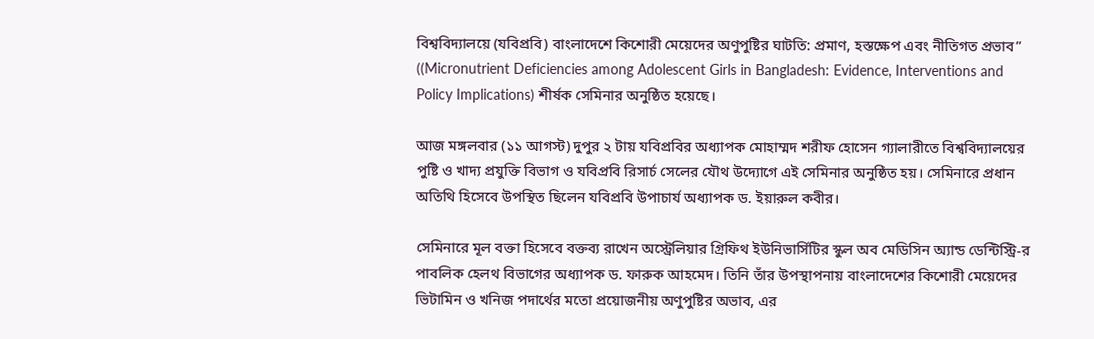বিশ্ববিদ্যালয়ে (যবিপ্রবি) বাংলাদেশে কিশোরী মেয়েদের অণুপুষ্টির ঘাটতি: প্রমাণ, হস্তক্ষেপ এবং নীতিগত প্রভাব” ((Micronutrient Deficiencies among Adolescent Girls in Bangladesh: Evidence, Interventions and Policy Implications) শীর্ষক সেমিনার অনুষ্ঠিত হয়েছে।

আজ মঙ্গলবার (১১ আগস্ট) দুপুর ২ টায় যবিপ্রবির অধ্যাপক মোহাম্মদ শরীফ হোসেন গ্যালারীতে বিশ্ববিদ্যালয়ের পুষ্টি ও খাদ্য প্রযুক্তি বিভাগ ও যবিপ্রবি রিসার্চ সেলের যৌথ উদ্যোগে এই সেমিনার অনুষ্ঠিত হয়। সেমিনারে প্রধান অতিথি হিসেবে উপস্থিত ছিলেন যবিপ্রবি উপাচার্য অধ্যাপক ড. ইয়ারুল কবীর।

সেমিনারে মূল বক্তা হিসেবে বক্তব্য রাখেন অস্ট্রেলিয়ার গ্রিফিথ ইউনিভার্সিটির স্কুল অব মেডিসিন অ্যান্ড ডেন্টিস্ট্রি-র পাবলিক হেলথ বিভাগের অধ্যাপক ড. ফারুক আহমেদ। তিনি তাঁর উপস্থাপনায় বাংলাদেশের কিশোরী মেয়েদের ভিটামিন ও খনিজ পদার্থের মতো প্রয়োজনীয় অণুপুষ্টির অভাব, এর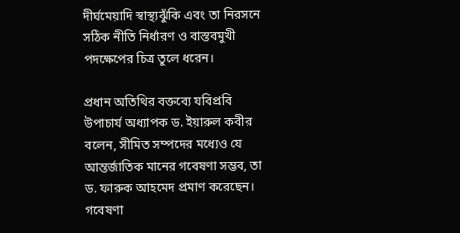দীর্ঘমেয়াদি স্বাস্থ্যঝুঁকি এবং তা নিরসনে সঠিক নীতি নির্ধারণ ও বাস্তবমুখী পদক্ষেপের চিত্র তুলে ধরেন।

প্রধান অতিথির বক্তব্যে যবিপ্রবি উপাচার্য অধ্যাপক ড. ইয়ারুল কবীর বলেন, সীমিত সম্পদের মধ্যেও যে আন্তর্জাতিক মানের গবেষণা সম্ভব, তা ড. ফারুক আহমেদ প্রমাণ করেছেন। গবেষণা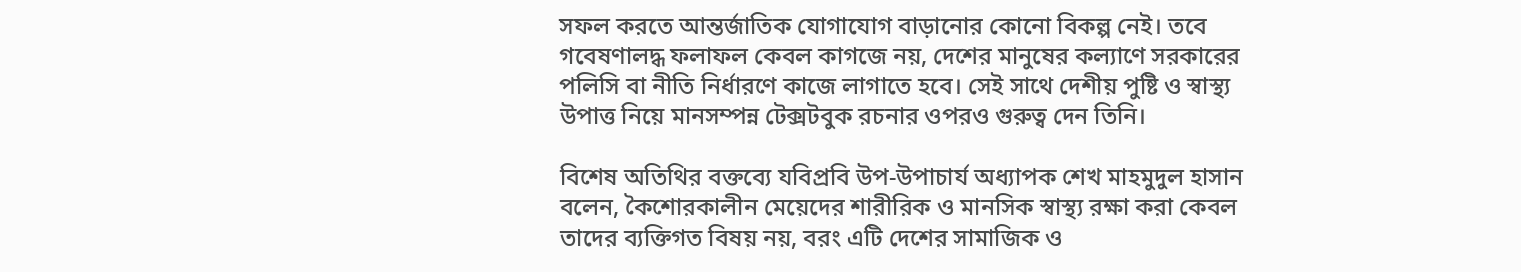সফল করতে আন্তর্জাতিক যোগাযোগ বাড়ানোর কোনো বিকল্প নেই। তবে গবেষণালদ্ধ ফলাফল কেবল কাগজে নয়, দেশের মানুষের কল্যাণে সরকারের পলিসি বা নীতি নির্ধারণে কাজে লাগাতে হবে। সেই সাথে দেশীয় পুষ্টি ও স্বাস্থ্য উপাত্ত নিয়ে মানসম্পন্ন টেক্সটবুক রচনার ওপরও গুরুত্ব দেন তিনি।

বিশেষ অতিথির বক্তব্যে যবিপ্রবি উপ-উপাচার্য অধ্যাপক শেখ মাহমুদুল হাসান বলেন, কৈশোরকালীন মেয়েদের শারীরিক ও মানসিক স্বাস্থ্য রক্ষা করা কেবল তাদের ব্যক্তিগত বিষয় নয়, বরং এটি দেশের সামাজিক ও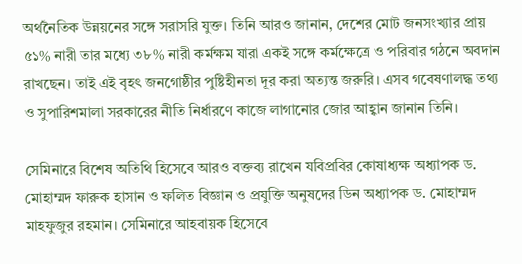অর্থনৈতিক উন্নয়নের সঙ্গে সরাসরি যুক্ত। তিনি আরও জানান, দেশের মোট জনসংখ্যার প্রায় ৫১% নারী তার মধ্যে ৩৮% নারী কর্মক্ষম যারা একই সঙ্গে কর্মক্ষেত্রে ও পরিবার গঠনে অবদান রাখছেন। তাই এই বৃহৎ জনগোষ্ঠীর পুষ্টিহীনতা দূর করা অত্যন্ত জরুরি। এসব গবেষণালদ্ধ তথ্য ও সুপারিশমালা সরকারের নীতি নির্ধারণে কাজে লাগানোর জোর আহ্বান জানান তিনি।

সেমিনারে বিশেষ অতিথি হিসেবে আরও বক্তব্য রাখেন যবিপ্রবির কোষাধ্যক্ষ অধ্যাপক ড. মোহাম্মদ ফারুক হাসান ও ফলিত বিজ্ঞান ও প্রযুক্তি অনুষদের ডিন অধ্যাপক ড. মোহাম্মদ মাহফুজুর রহমান। সেমিনারে আহবায়ক হিসেবে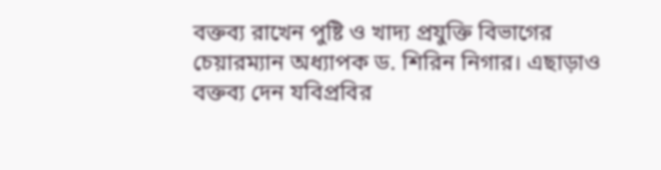বক্তব্য রাখেন পুষ্টি ও খাদ্য প্রযুক্তি বিভাগের চেয়ারম্যান অধ্যাপক ড. শিরিন নিগার। এছাড়াও বক্তব্য দেন যবিপ্রবির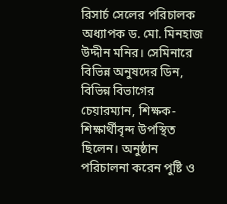রিসার্চ সেলের পরিচালক অধ্যাপক ড. মো. মিনহাজ উদ্দীন মনির। সেমিনারে বিভিন্ন অনুষদের ডিন, বিভিন্ন বিভাগের চেয়ারম্যান, শিক্ষক-শিক্ষার্থীবৃন্দ উপস্থিত ছিলেন। অনুষ্ঠান পরিচালনা করেন পুষ্টি ও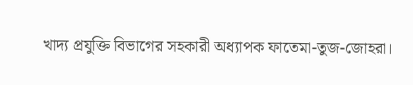খাদ্য প্রযুক্তি বিভাগের সহকারী অধ্যাপক ফাতেমা-তুজ-জোহরা।